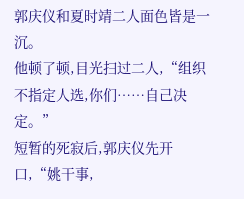郭庆仪和夏时靖二人面色皆是一沉。
他顿了顿,目光扫过二人,“组织不指定人选,你们……自己决定。”
短暂的死寂后,郭庆仪先开口,“姚干事,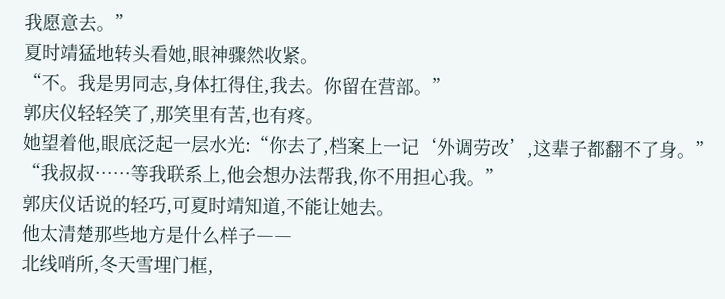我愿意去。”
夏时靖猛地转头看她,眼神骤然收紧。
“不。我是男同志,身体扛得住,我去。你留在营部。”
郭庆仪轻轻笑了,那笑里有苦,也有疼。
她望着他,眼底泛起一层水光:“你去了,档案上一记‘外调劳改’,这辈子都翻不了身。”
“我叔叔……等我联系上,他会想办法帮我,你不用担心我。”
郭庆仪话说的轻巧,可夏时靖知道,不能让她去。
他太清楚那些地方是什么样子――
北线哨所,冬天雪埋门框,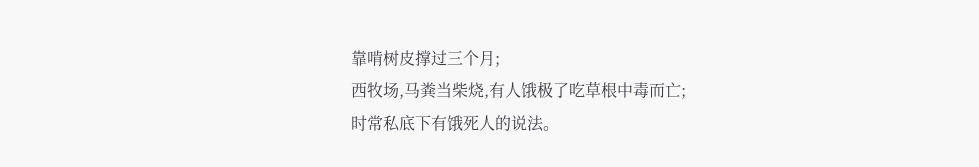靠啃树皮撑过三个月;
西牧场,马粪当柴烧,有人饿极了吃草根中毒而亡;
时常私底下有饿死人的说法。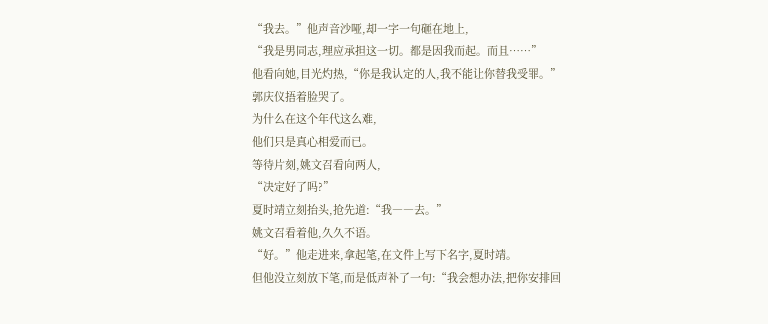“我去。”他声音沙哑,却一字一句砸在地上,
“我是男同志,理应承担这一切。都是因我而起。而且……”
他看向她,目光灼热,“你是我认定的人,我不能让你替我受罪。”
郭庆仪捂着脸哭了。
为什么在这个年代这么难,
他们只是真心相爱而已。
等待片刻,姚文召看向两人,
“决定好了吗?”
夏时靖立刻抬头,抢先道:“我――去。”
姚文召看着他,久久不语。
“好。”他走进来,拿起笔,在文件上写下名字,夏时靖。
但他没立刻放下笔,而是低声补了一句:“我会想办法,把你安排回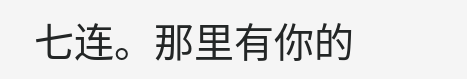七连。那里有你的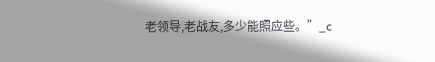老领导,老战友,多少能照应些。”_c